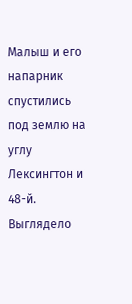Малыш и его напарник спустились под землю на углу Лексингтон и 48-й. Выглядело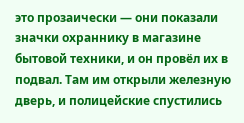это прозаически — они показали значки охраннику в магазине бытовой техники, и он провёл их в подвал. Там им открыли железную дверь, и полицейские спустились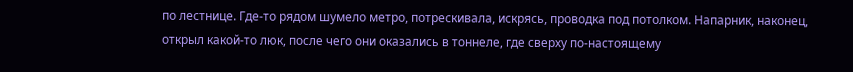по лестнице. Где-то рядом шумело метро, потрескивала, искрясь, проводка под потолком. Напарник, наконец, открыл какой-то люк, после чего они оказались в тоннеле, где сверху по-настоящему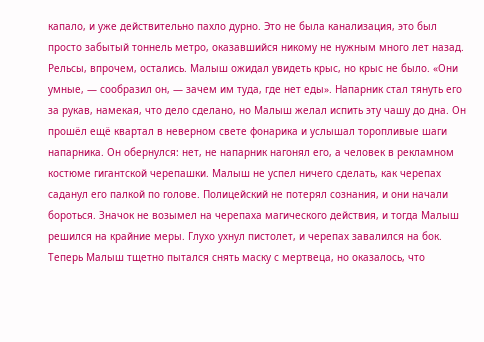капало, и уже действительно пахло дурно. Это не была канализация, это был просто забытый тоннель метро, оказавшийся никому не нужным много лет назад. Рельсы, впрочем, остались. Малыш ожидал увидеть крыс, но крыс не было. «Они умные, — сообразил он, — зачем им туда, где нет еды». Напарник стал тянуть его за рукав, намекая, что дело сделано, но Малыш желал испить эту чашу до дна. Он прошёл ещё квартал в неверном свете фонарика и услышал торопливые шаги напарника. Он обернулся: нет, не напарник нагонял его, а человек в рекламном костюме гигантской черепашки. Малыш не успел ничего сделать, как черепах саданул его палкой по голове. Полицейский не потерял сознания, и они начали бороться. Значок не возымел на черепаха магического действия, и тогда Малыш решился на крайние меры. Глухо ухнул пистолет, и черепах завалился на бок. Теперь Малыш тщетно пытался снять маску с мертвеца, но оказалось, что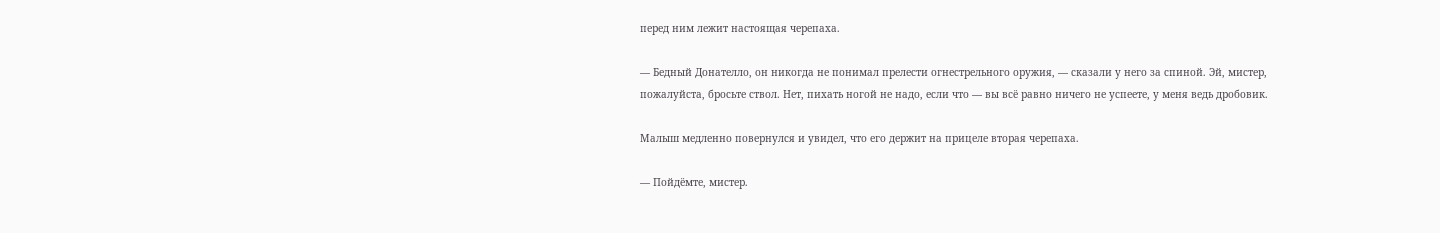перед ним лежит настоящая черепаха.

— Бедный Донателло, он никогда не понимал прелести огнестрельного оружия, — сказали у него за спиной. Эй, мистер, пожалуйста, бросьте ствол. Нет, пихать ногой не надо, если что — вы всё равно ничего не успеете, у меня ведь дробовик.

Малыш медленно повернулся и увидел, что его держит на прицеле вторая черепаха.

— Пойдёмте, мистер.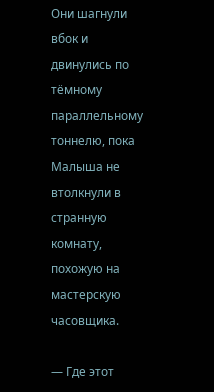Они шагнули вбок и двинулись по тёмному параллельному тоннелю, пока Малыша не втолкнули в странную комнату, похожую на мастерскую часовщика.

— Где этот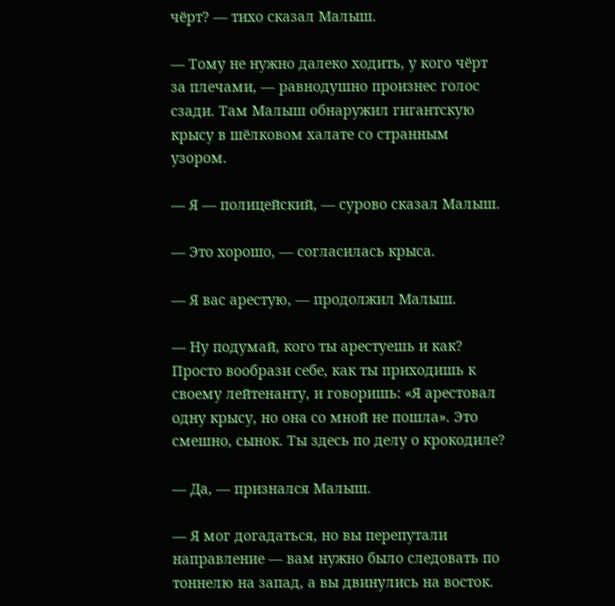чёрт? — тихо сказал Малыш.

— Тому не нужно далеко ходить, у кого чёрт за плечами, — равнодушно произнес голос сзади. Там Малыш обнаружил гигантскую крысу в шёлковом халате со странным узором.

— Я — полицейский, — сурово сказал Малыш.

— Это хорошо, — согласилась крыса.

— Я вас арестую, — продолжил Малыш.

— Ну подумай, кого ты арестуешь и как? Просто вообрази себе, как ты приходишь к своему лейтенанту, и говоришь: «Я арестовал одну крысу, но она со мной не пошла». Это смешно, сынок. Ты здесь по делу о крокодиле?

— Да, — признался Малыш.

— Я мог догадаться, но вы перепутали направление — вам нужно было следовать по тоннелю на запад, а вы двинулись на восток.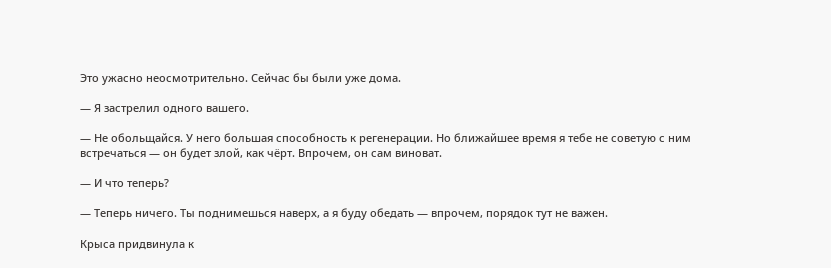Это ужасно неосмотрительно. Сейчас бы были уже дома.

— Я застрелил одного вашего.

— Не обольщайся. У него большая способность к регенерации. Но ближайшее время я тебе не советую с ним встречаться — он будет злой, как чёрт. Впрочем, он сам виноват.

— И что теперь?

— Теперь ничего. Ты поднимешься наверх, а я буду обедать — впрочем, порядок тут не важен.

Крыса придвинула к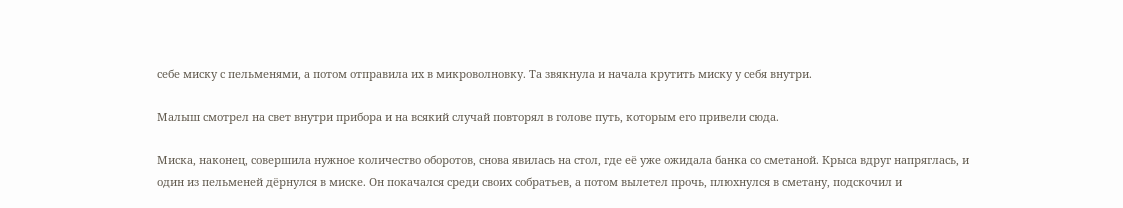себе миску с пельменями, а потом отправила их в микроволновку. Та звякнула и начала крутить миску у себя внутри.

Малыш смотрел на свет внутри прибора и на всякий случай повторял в голове путь, которым его привели сюда.

Миска, наконец, совершила нужное количество оборотов, снова явилась на стол, где её уже ожидала банка со сметаной. Крыса вдруг напряглась, и один из пельменей дёрнулся в миске. Он покачался среди своих собратьев, а потом вылетел прочь, плюхнулся в сметану, подскочил и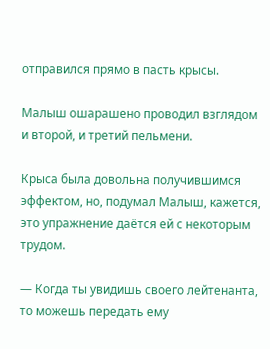отправился прямо в пасть крысы.

Малыш ошарашено проводил взглядом и второй, и третий пельмени.

Крыса была довольна получившимся эффектом, но, подумал Малыш, кажется, это упражнение даётся ей с некоторым трудом.

— Когда ты увидишь своего лейтенанта, то можешь передать ему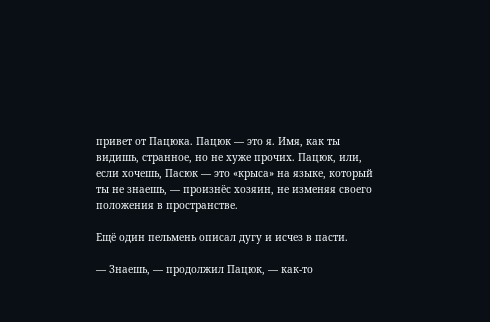привет от Пацюка. Пацюк — это я. Имя, как ты видишь, странное, но не хуже прочих. Пацюк, или, если хочешь, Пасюк — это «крыса» на языке, который ты не знаешь, — произнёс хозяин, не изменяя своего положения в пространстве.

Ещё один пельмень описал дугу и исчез в пасти.

— Знаешь, — продолжил Пацюк, — как-то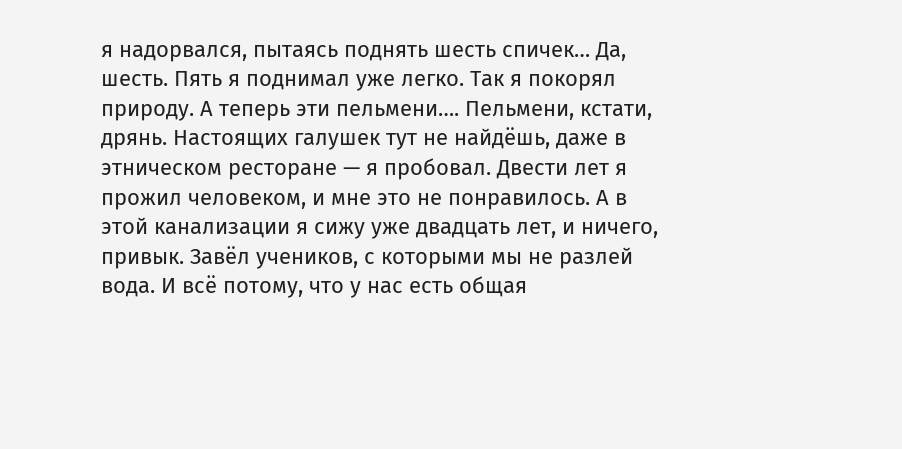я надорвался, пытаясь поднять шесть спичек… Да, шесть. Пять я поднимал уже легко. Так я покорял природу. А теперь эти пельмени…. Пельмени, кстати, дрянь. Настоящих галушек тут не найдёшь, даже в этническом ресторане — я пробовал. Двести лет я прожил человеком, и мне это не понравилось. А в этой канализации я сижу уже двадцать лет, и ничего, привык. Завёл учеников, с которыми мы не разлей вода. И всё потому, что у нас есть общая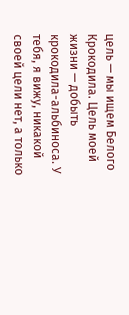цель — мы ищем Белого Крокодила. Цель моей жизни — добыть крокодила-альбиноса. У тебя, я вижу, никакой своей цели нет, а только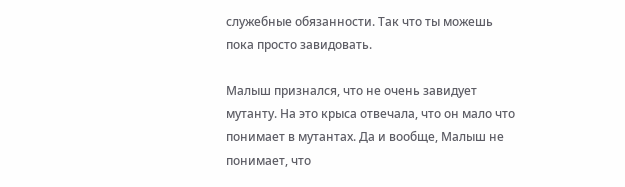служебные обязанности. Так что ты можешь пока просто завидовать.

Малыш признался, что не очень завидует мутанту. На это крыса отвечала, что он мало что понимает в мутантах. Да и вообще, Малыш не понимает, что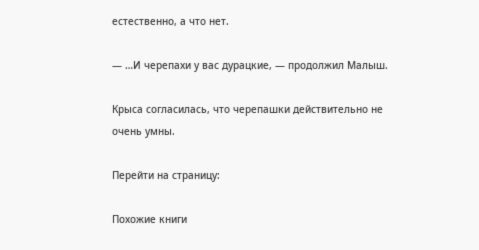естественно, а что нет.

— …И черепахи у вас дурацкие, — продолжил Малыш.

Крыса согласилась, что черепашки действительно не очень умны.

Перейти на страницу:

Похожие книги